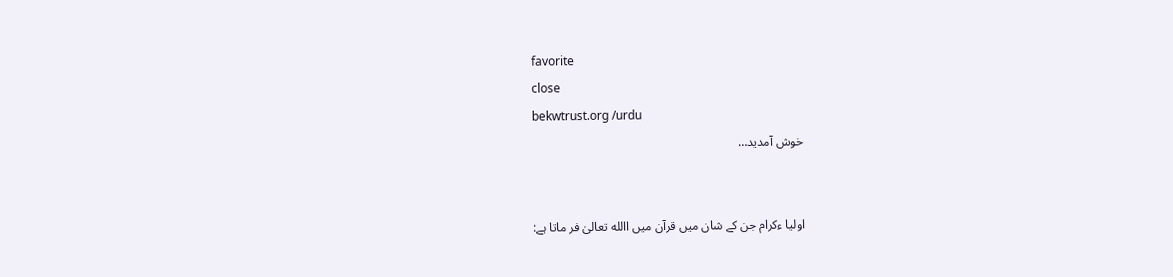favorite
close
bekwtrust.org /urdu
خوش آمدید…


اولیا ءکرام جن کے شان میں قرآن میں االله تعالیٰ فر ماتا ہے: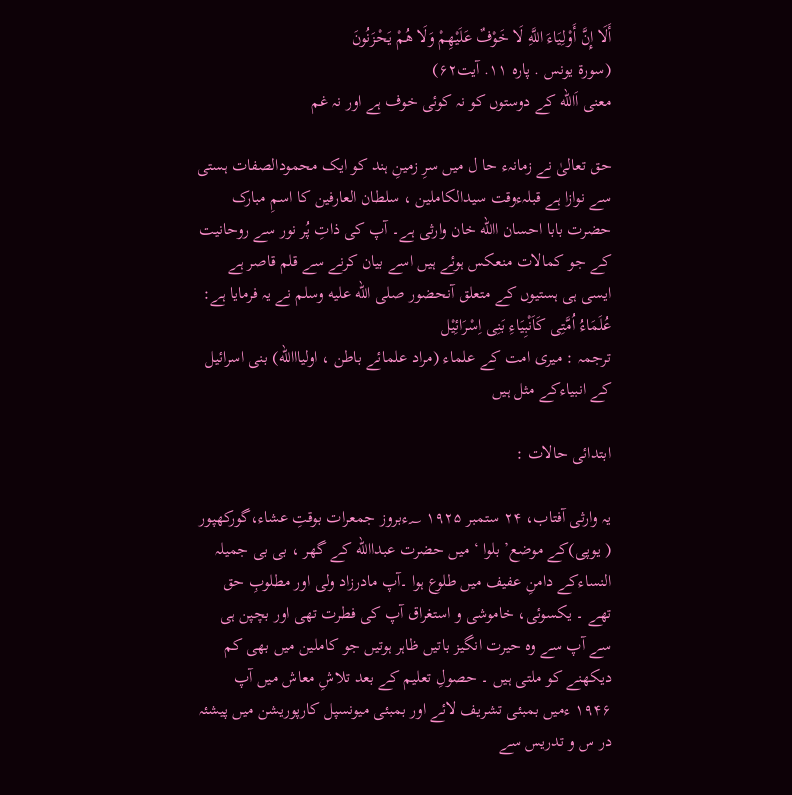أَلَا إِنَّ أَوْلِيَاءَ اللَّهِ لَا خَوْفٌ عَلَيْهِمْ وَلَا هُمْ يَحْزَنُونَ
(سورة یونس . پارہ ۱۱. آیت۶۲)
معنی اَالله کے دوستوں کو نہ کوئی خوف ہے اور نہ غم

حق تعالیٰ نے زمانہء حا ل میں سرِ زمینِ ہند کو ایک محمودالصفات ہستی سے نوازا ہے قبلہءوقت سیدالکاملین ، سلطان العارفین کا اسمِ مبارک حضرت بابا احسان االله خان وارثی ہے۔ آپ کی ذاتِ پُر نور سے روحانیت کے جو کمالات منعکس ہوئے ہیں اسے بیان کرنے سے قلم قاصر ہے ایسی ہی ہستیوں کے متعلق آنحضور صلى الله عليه وسلم نے یہ فرمایا ہے:
عُلَمَاءُ اُمَّتِی کَاَنْبِيَاءِ بَنِی اِسْرَائِيْل
ترجمہ : میری امت کے علماء (مراد علمائے باطن ، اولیااالله) بنی اسرائیل کے انبیاءکے مثل ہیں

ابتدائی حالات :

یہ وارثی آفتاب، ۲۴ ستمبر ۱۹۲۵ ؁ءبروز جمعرات بوقتِ عشاء،گورکھپور ( یوپی)کے موضع’ بلوا ‘ میں حضرت عبداالله کے گھر ، بی بی جمیلہ النساءکے دامنِ عفیف میں طلوع ہوا ۔آپ مادرزاد ولی اور مطلوبِ حق تھے ۔ یکسوئی، خاموشی و استغراق آپ کی فطرت تھی اور بچپن ہی سے آپ سے وہ حیرت انگیز باتیں ظاہر ہوتیں جو کاملین میں بھی کم دیکھنے کو ملتی ہیں ۔ حصولِ تعلیم کے بعد تلاشِ معاش میں آپ ۱۹۴۶ ءمیں بمبئی تشریف لائے اور بمبئی میونسپل کارپوریشن میں پیشئہ در س و تدریس سے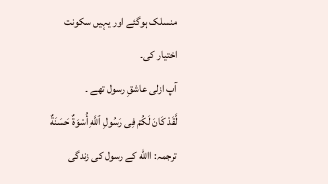منسلک ہوگئے اور یہیں سکونت اختیار کی۔
آپ ازلی عاشقِ رسول تھے ۔
لَّقَدْ كَانَ لَكُمْ فِى رَسُولِ ٱللَّهِ أُسْوَةٌ حَسَنَةٌ
ترجمہ: االله کے رسول کی زندگی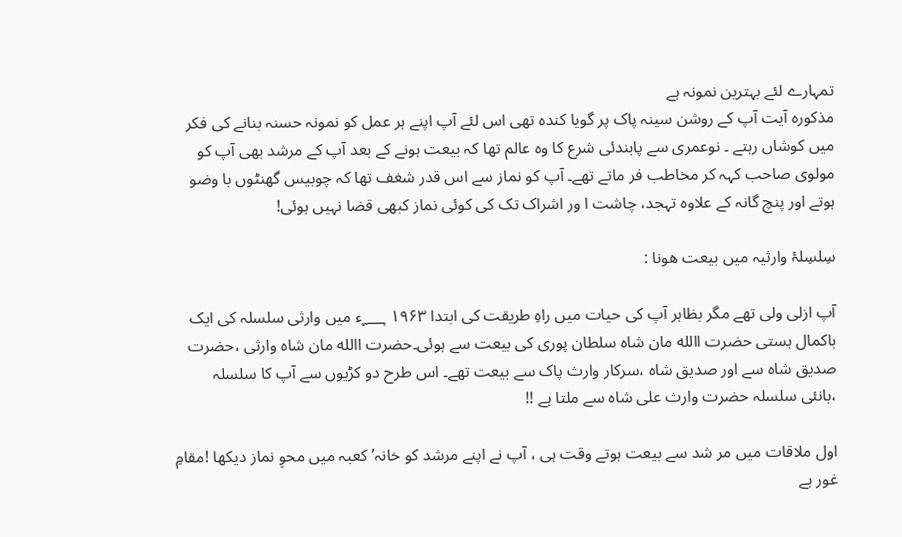تمہارے لئے بہترین نمونہ ہے
مذکورہ آیت آپ کے روشن سینہ پاک پر گویا کندہ تھی اس لئے آپ اپنے ہر عمل کو نمونہ حسنہ بنانے کی فکر میں کوشاں رہتے ۔ نوعمری سے پابندئی شرع کا وہ عالم تھا کہ بیعت ہونے کے بعد آپ کے مرشد بھی آپ کو مولوی صاحب کہہ کر مخاطب فر ماتے تھے۔ آپ کو نماز سے اس قدر شغف تھا کہ چوبیس گھنٹوں با وضو ہوتے اور پنچ گانہ کے علاوہ تہجد، چاشت ا ور اشراک تک کی کوئی نماز کبھی قضا نہیں ہوئی!

سِلسِلۂ وارثیہ میں بیعت ھونا :

آپ ازلی ولی تھے مگر بظاہر آپ کی حیات میں راہِ طریقت کی ابتدا ۱۹۶۳ ؁ء میں وارثی سلسلہ کی ایک باکمال ہستی حضرت االله مان شاہ سلطان پوری کی بیعت سے ہوئی۔حضرت االله مان شاہ وارثی ،حضرت صدیق شاہ سے اور صدیق شاہ ،سرکار وارث پاک سے بیعت تھے۔ اس طرح دو کڑیوں سے آپ کا سلسلہ ،بانئی سلسلہ حضرت وارث علی شاہ سے ملتا ہے !!

اول ملاقات میں مر شد سے بیعت ہوتے وقت ہی ، آپ نے اپنے مرشد کو خانہ’ کعبہ میں محوِ نماز دیکھا !مقامِ غور ہے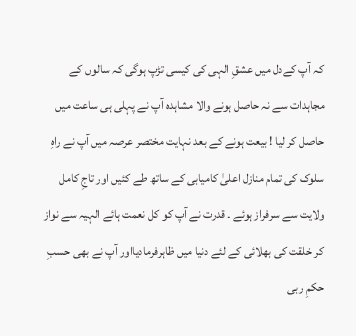کہ آپ کےدل میں عشقِ الہی کی کیسی تڑپ ہوگی کہ سالوں کے مجاہدات سے نہ حاصل ہونے والا مشاہدہ آپ نے پہلی ہی ساعت میں حاصل کر لیا ! بیعت ہونے کے بعد نہایت مختصر عرصہ میں آپ نے راہِ سلوک کی تمام منازل اعلیٰ کامیابی کے ساتھ طے کئیں اور تاجِ کامل ولایت سے سرفراز ہوئے ۔ قدرت نے آپ کو کل نعمت ہائے الہیہ سے نواز کر خلقت کی بھلائی کے لئے دنیا میں ظاہرفرمادیااور آپ نے بھی حسبِ حکمِ ربی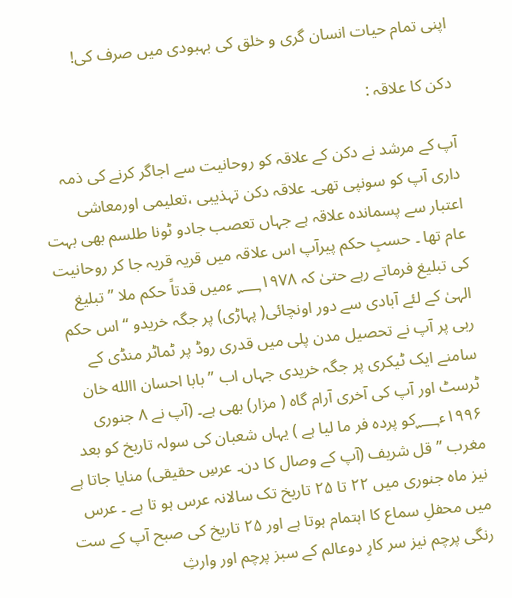اپنی تمام حیات انسان گری و خلق کی بہبودی میں صرف کی!

دکن کا علاقہ :

آپ کے مرشد نے دکن کے علاقہ کو روحانیت سے اجاگر کرنے کی ذمہ داری آپ کو سونپی تھی۔ علاقہ دکن تہذیبی ،تعلیمی اورمعاشی اعتبار سے پسماندہ علاقہ ہے جہاں تعصب جادو ٹونا طلسم بھی بہت عام تھا ۔ حسبِ حکم پیرآپ اس علاقہ میں قریہ قریہ جا کر روحانیت کی تبلیغ فرماتے رہے حتیٰ کہ ؁۱۹۷۸ ءمیں قدتاً حکم ملا ” تبلیغ الہیٰ کے لئے آبادی سے دور اونچائی( پہاڑی) پر جگہ خریدو “ اس حکم ربی پر آپ نے تحصیل مدن پلی میں قدری روڈ پر ٹماٹر منڈی کے سامنے ایک ٹیکری پر جگہ خریدی جہاں اب ” بابا احسان االله خان ٹرسٹ اور آپ کی آخری آرام گاہ ( مزار) بھی ہے۔ (آپ نے ۸ جنوری ۱۹۹۶ء؁کو پردہ فر ما لیا ہے ) یہاں شعبان کی سولہ تاریخ کو بعد مغرب ”قل شریف (آپ کے وصال کا دن۔ عرسِ حقیقی) منایا جاتا ہے نیز ماہ جنوری میں ۲۲ تا ۲۵ تاریخ تک سالانہ عرس ہو تا ہے ۔ عرس میں محفلِ سماع کا اہتمام ہوتا ہے اور ۲۵ تاریخ کی صبح آپ کے ست رنگی پرچم نیز سر کارِ دوعالم کے سبز پرچم اور وارثِ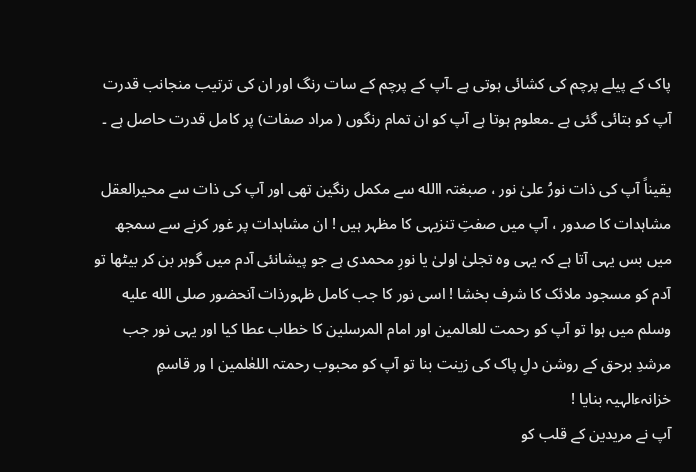پاک کے پیلے پرچم کی کشائی ہوتی ہے ۔آپ کے پرچم کے سات رنگ اور ان کی ترتیب منجانب قدرت آپ کو بتائی گئی ہے ۔معلوم ہوتا ہے آپ کو ان تمام رنگوں ( مراد صفات) پر کامل قدرت حاصل ہے ۔

یقیناً آپ کی ذات نورُ علیٰ نور ، صبغتہ االله سے مکمل رنگین تھی اور آپ کی ذات سے محیرالعقل مشاہدات کا صدور ، آپ میں صفتِ تنزیہی کا مظہر ہیں ! ان مشاہدات پر غور کرنے سے سمجھ میں بس یہی آتا ہے کہ یہی وہ تجلیٰ اولیٰ یا نورِ محمدی ہے جو پیشانئی آدم میں گوہر بن کر بیٹھا تو آدم کو مسجود ملائک کا شرف بخشا ! اسی نور کا جب کامل ظہورذات آنحضور صلى الله عليه وسلم میں ہوا تو آپ کو رحمت للعالمین اور امام المرسلین کا خطاب عطا کیا اور یہی نور جب مرشدِ برحق کے روشن دلِ پاک کی زینت بنا تو آپ کو محبوب رحمتہ اللعٰلمین ا ور قاسمِ خزانہءالہیہ بنایا !
آپ نے مریدین کے قلب کو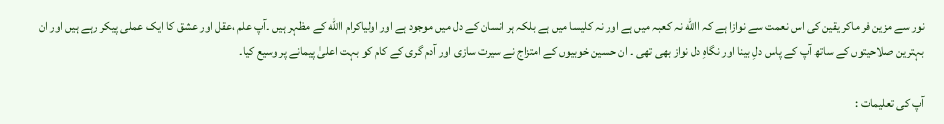نور سے مزین فر ماکر یقین کی اس نعمت سے نوازا ہے کہ االله نہ کعبہ میں ہے اور نہ کلیسا میں ہے بلکہ ہر انسان کے دل میں موجود ہے اور اولیاکرام االله کے مظہر ہیں ۔آپ علم ،عقل اور عشق کا ایک عملی پیکر رہے ہیں اور ان بہترین صلاحیتوں کے ساتھ آپ کے پاس دلِ بینا اور نگاہِ دل نواز بھی تھی ۔ ان حسین خوبیوں کے امتزاج نے سیرت سازی اور آدم گری کے کام کو بہت اعلیٰ پیمانے پر وسیع کیا۔

آپ کی تعلیمات :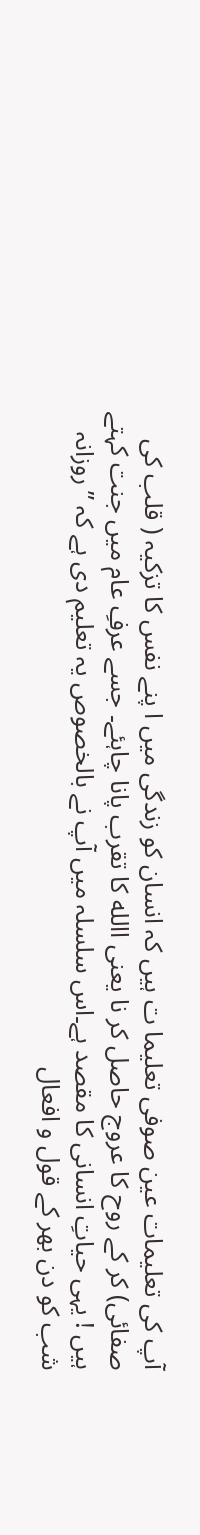آپ کی تعلیمات عین صوفی تعلیما ت ہیں کہ انسان کو زندگی میں ا پنے نفس کا تزکیہ ( قلب کی صفائی) کر کے روح کا عروج حاصل کر نا یعنی االله کا تقرب پانا چاہئے۔ جسے عرفِ عام میں جنت کہتے ہیں ! یہی حیاتِ انسانی کا مقصد ہے۔اس سلسلہ میں آپ نے بالخصوص یہ تعلیم دی ہے کہ ”روزانہ شب کو دن بھر کے قول و افعال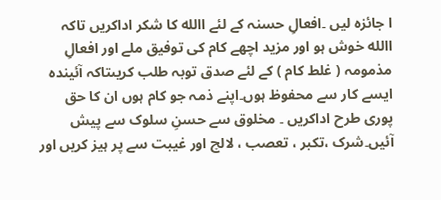ا جائزہ لیں ۔افعالِ حسنہ کے لئے االله کا شکر اداکریں تاکہ االله خوش ہو اور مزید اچھے کام کی توفیق ملے اور افعالِ مذمومہ ( غلط کام ) کے لئے صدق توبہ طلب کریںتاکہ آئیندہ ایسے کار سے محفوظ ہوں۔اپنے ذمہ جو کام ہوں ان کا حق پوری طرح اداکریں ۔ مخلوق سے حسنِ سلوک سے پیش آئیں۔شرک ،تکبر ، تعصب ، لالچ اور غیبت سے پر ہیز کریں اور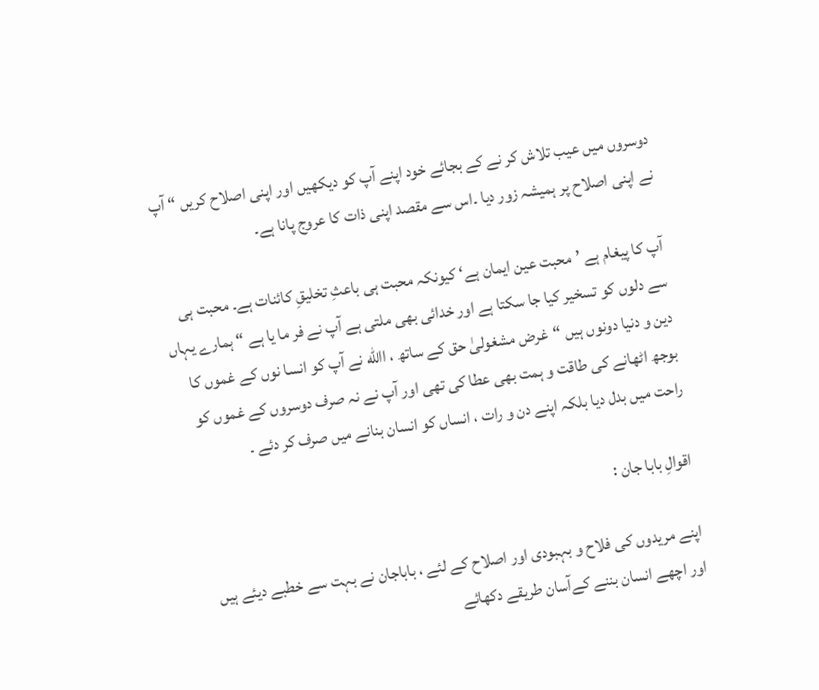دوسروں میں عیب تلاش کر نے کے بجائے خود اپنے آپ کو دیکھیں اور اپنی اصلاح کریں “ آپ نے اپنی اصلاح پر ہمیشہ زور دیا ۔اس سے مقصد اپنی ذات کا عروج پانا ہے۔

آپ کا پیغام ہے ’محبت عین ایمان ہے‘ کیونکہ محبت ہی باعثِ تخلیقِ کائنات ہے۔ محبت ہی سے دلوں کو تسخیر کیا جا سکتا ہے اور خدائی بھی ملتی ہے آپ نے فر ما یا ہے “ ہمارے یہاں دین و دنیا دونوں ہیں “غرض مشغولیٰ حق کے ساتھ ، االله نے آپ کو انسا نوں کے غموں کا بوجھ اٹھانے کی طاقت و ہمت بھی عطا کی تھی اور آپ نے نہ صرف دوسروں کے غموں کو راحت میں بدل دیا بلکہ اپنے دن و رات ، انساں کو انسان بنانے میں صرف کر دئے ۔

اقوالِ بابا جان :

اپنے مریدوں کی فلاح و بہبودی اور اصلاح کے لئے ، باباجان نے بہت سے خطبے دیئے ہیں اور اچھے انسان بننے کےآسان طریقے دکھائے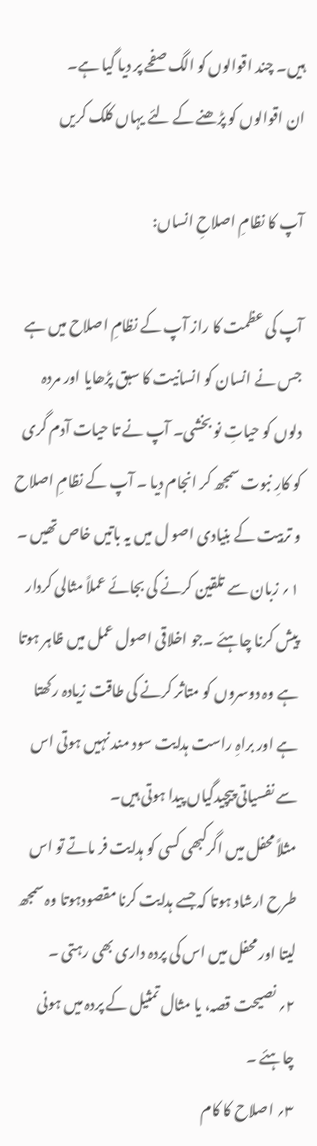ہیں۔ چند اقوالوں کو الگ صفحے پر دیا گیا ہے۔
ان اقوالوں کو پڑھنے کے لئے یہاں کلک کریں

آپ کا نظامِ اصلاحِ انساں:

آپ کی عظمت کا راز آپ کے نظامِ اصلاح میں ہے جس نے انسان کو انسانیت کا سبق پڑھایا اور مردہ دلوں کو حیاتِ نو بخشی۔ آپ نے تا حیات آدم گری کو کارِ نبوت سمجھ کر انجام دیا ۔ آپ کے نظامِ اصلاح و تربیت کے بنیادی اصو ل میں یہ باتیں خاص تھیں ۔
۱؍ زبان سے تلقین کرنے کی بجائے عملاً مثالی کردار پیش کرنا چاہئے ۔جو اخلاقی اصول عمل میں ظاہر ہوتا ہے وہ دوسروں کو متاثر کرنے کی طاقت زیادہ رکھتا ہے اور براہِ راست ہدایت سود مند نہیں ہوتی اس سے نفسیاتی پیچیدگیاں پیدا ہوتی ہیں۔
مثلاً محفل میں اگرکبھی کسی کو ہدایت فر ماتے تو اس طرح ارشاد ہوتا کہ جسے ہدایت کرنا مقصودہوتا وہ سمجھ لیتا اور محفل میں اس کی پردہ داری بھی رہتی ۔
۲؍ نصیحت قصہ، یا مثال تمثیل کے پردہ میں ہونی چاہئے ۔
۳؍ اصلاح کا کام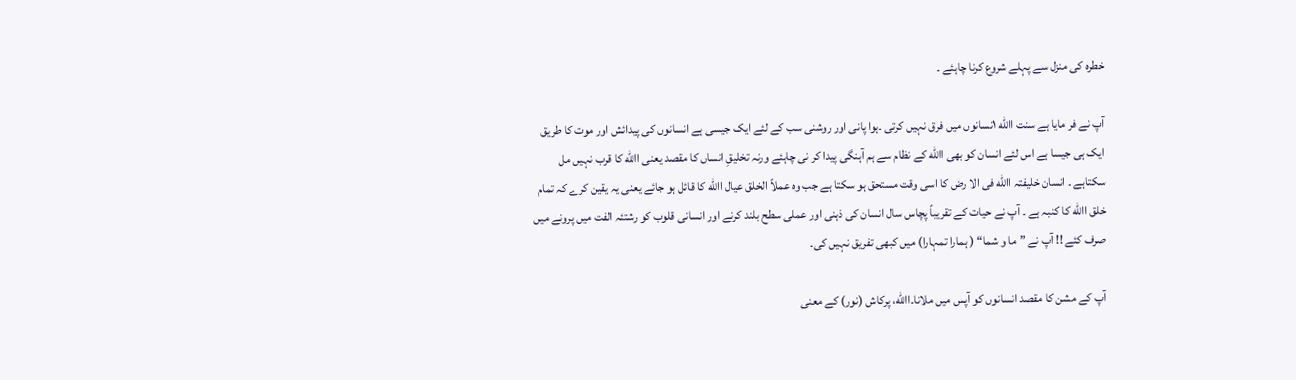خطرہ کی منزل سے پہلے شروع کرنا چاہئے ۔

آپ نے فر مایا ہے سنت االله ۱نسانوں میں فرق نہیں کرتی ۔ہوا پانی اور روشنی سب کے لئے ایک جیسی ہے انسانوں کی پیدائش اور موت کا طریق ایک ہی جیسا ہے اس لئے انسان کو بھی االله کے نظام سے ہم آہنگی پیدا کر نی چاہئے ورنہ تخلیقِ انساں کا مقصد یعنی االله کا قرب نہیں مل سکتاہے ۔ انسان خلیفتہ االله فی الا رض کا اسی وقت مستحق ہو سکتا ہے جب وہ عملاً الخلق عیال االله کا قائل ہو جائے یعنی یہ یقین کرے کہ تمام خلق االله کا کنبہ ہے ۔ آپ نے حیات کے تقریباً پچاس سال انسان کی ذہنی اور عملی سطح بلند کرنے اور انسانی قلوب کو رشتئہ الفت میں پرونے میں صرف کئے !! آپ نے ”ما و شما“ ( ہمارا تمہارا) میں کبھی تفریق نہیں کی۔

آپ کے مشن کا مقصد انسانوں کو آپس میں ملانا۔االله، پرکاش (نور) کے معنی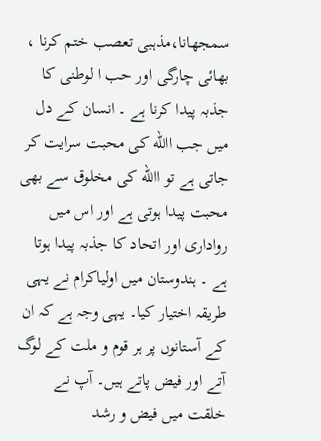سمجھانا،مذہبی تعصب ختم کرنا ، بھائی چارگی اور حب ا لوطنی کا جذبہ پیدا کرنا ہے ۔ انسان کے دل میں جب االله کی محبت سرایت کر جاتی ہے تو االله کی مخلوق سے بھی محبت پیدا ہوتی ہے اور اس میں رواداری اور اتحاد کا جذبہ پیدا ہوتا ہے ۔ ہندوستان میں اولیاکرام نے یہی طریقہ اختیار کیا۔ یہی وجہ ہے کہ ان کے آستانوں پر ہر قوم و ملت کے لوگ آتے اور فیض پاتے ہیں۔ آپ نے خلقت میں فیض و رشد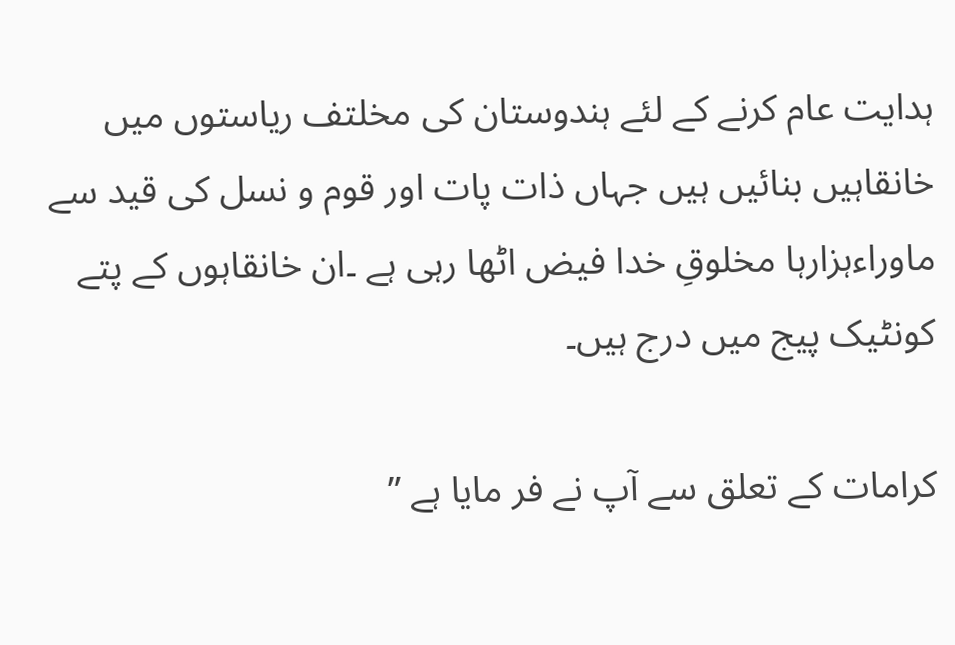ہدایت عام کرنے کے لئے ہندوستان کی مخلتف ریاستوں میں خانقاہیں بنائیں ہیں جہاں ذات پات اور قوم و نسل کی قید سے ماوراءہزارہا مخلوقِ خدا فیض اٹھا رہی ہے ۔ان خانقاہوں کے پتے کونٹیک پیج میں درج ہیں۔

کرامات کے تعلق سے آپ نے فر مایا ہے ”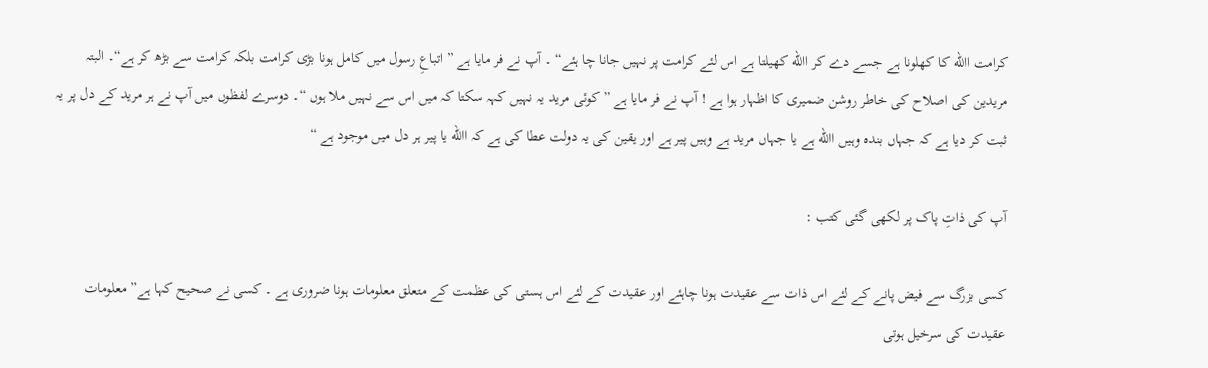کرامت االله کا کھلونا ہے جسے دے کر االله کھیلتا ہے اس لئے کرامت پر نہیں جانا چا ہئے“ ۔ آپ نے فر مایا ہے ” اتباعِ رسول میں کامل ہونا بڑی کرامت بلکہ کرامت سے بڑھ کر ہے“۔ البتہ مریدین کی اصلاح کی خاطر روشن ضمیری کا اظہار ہوا ہے ! آپ نے فر مایا ہے ” کوئی مرید یہ نہیں کہہ سکتا کہ میں اس سے نہیں ملا ہوں “۔ دوسرے لفظوں میں آپ نے ہر مرید کے دل پر یہ ثبت کر دیا ہے کہ جہاں بندہ وہیں االله ہے یا جہاں مرید ہے وہیں پیر ہے اور یقین کی یہ دولت عطا کی ہے کہ االله یا پیر ہر دل میں موجود ہے “

آپ کی ذاتِ پاک پر لکھی گئی کتب :

کسی بزرگ سے فیض پانے کے لئے اس ذات سے عقیدت ہونا چاہئے اور عقیدت کے لئے اس ہستی کی عظمت کے متعلق معلومات ہونا ضروری ہے ۔ کسی نے صحیح کہا ہے” معلومات عقیدت کی سرخیل ہوتی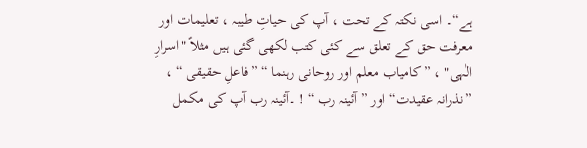ہے“۔ اسی نکتہ کے تحت ، آپ کی حیاتِ طیبہ ، تعلیمات اور معرفت حق کے تعلق سے کئی کتب لکھی گئی ہیں مثلاً "اسرارِ الٰہی" ، ”کامیاب معلم اور روحانی رہنما “ ”فاعلِ حقیقی “ ، ”نذرانہ عقیدت“ اور ” آئینہ رب “ ! ۔آئینہ رب آپ کی مکمل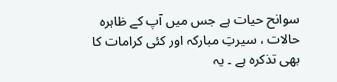سوانح حیات ہے جس میں آپ کے ظاہرہ حالات ، سیرتِ مبارکہ اور کئی کرامات کا بھی تذکرہ ہے ۔ یہ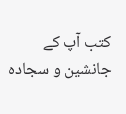کتب آپ کے جانشین و سجادہ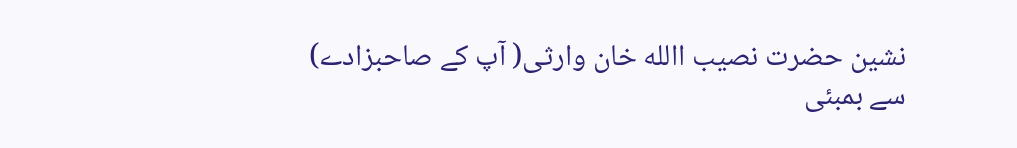نشین حضرت نصیب االله خان وارثی( آپ کے صاحبزادے) سے بمبئی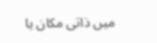میں ذاتی مکان یا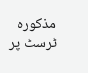مذکورہ ٹرسٹ پر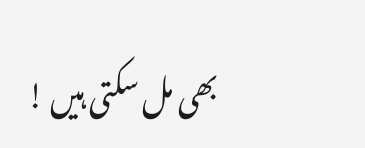بھی مل سکتی ہیں !